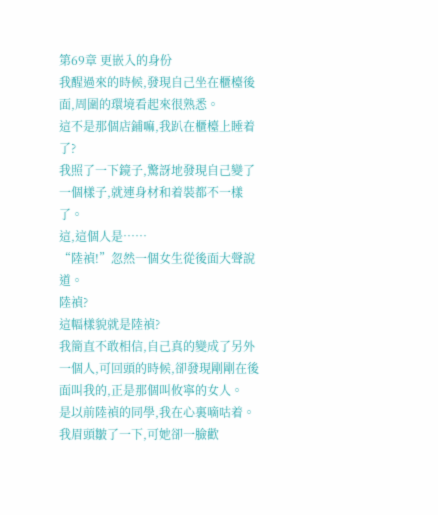第69章 更嵌入的身份
我醒過來的時候,發現自己坐在櫃檯後面,周圍的環境看起來很熟悉。
這不是那個店鋪嘛,我趴在櫃檯上睡着了?
我照了一下鏡子,驚訝地發現自己變了一個樣子,就連身材和着裝都不一樣了。
這,這個人是……
“陸禎!”忽然一個女生從後面大聲說道。
陸禎?
這幅樣貌就是陸禎?
我簡直不敢相信,自己真的變成了另外一個人,可回頭的時候,卻發現剛剛在後面叫我的,正是那個叫攸寧的女人。
是以前陸禎的同學,我在心裏嘀咕着。
我眉頭皺了一下,可她卻一臉歡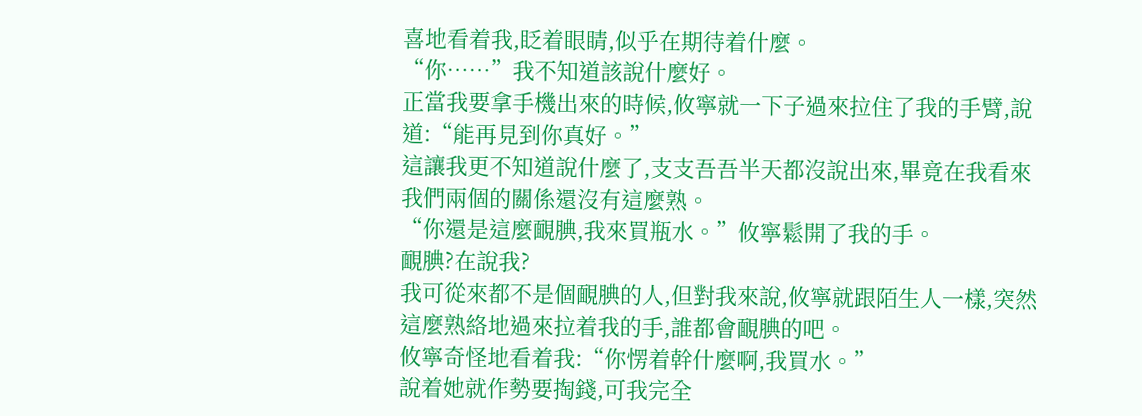喜地看着我,眨着眼睛,似乎在期待着什麼。
“你……”我不知道該說什麼好。
正當我要拿手機出來的時候,攸寧就一下子過來拉住了我的手臂,說道:“能再見到你真好。”
這讓我更不知道說什麼了,支支吾吾半天都沒說出來,畢竟在我看來我們兩個的關係還沒有這麼熟。
“你還是這麼靦腆,我來買瓶水。”攸寧鬆開了我的手。
靦腆?在說我?
我可從來都不是個靦腆的人,但對我來說,攸寧就跟陌生人一樣,突然這麼熟絡地過來拉着我的手,誰都會靦腆的吧。
攸寧奇怪地看着我:“你愣着幹什麼啊,我買水。”
說着她就作勢要掏錢,可我完全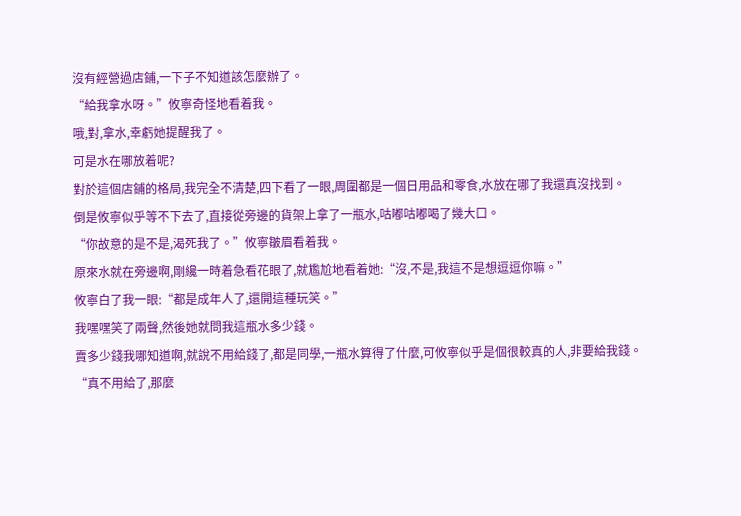沒有經營過店鋪,一下子不知道該怎麼辦了。
“給我拿水呀。”攸寧奇怪地看着我。
哦,對,拿水,幸虧她提醒我了。
可是水在哪放着呢?
對於這個店鋪的格局,我完全不清楚,四下看了一眼,周圍都是一個日用品和零食,水放在哪了我還真沒找到。
倒是攸寧似乎等不下去了,直接從旁邊的貨架上拿了一瓶水,咕嘟咕嘟喝了幾大口。
“你故意的是不是,渴死我了。”攸寧皺眉看着我。
原來水就在旁邊啊,剛纔一時着急看花眼了,就尷尬地看着她:“沒,不是,我這不是想逗逗你嘛。”
攸寧白了我一眼:“都是成年人了,還開這種玩笑。”
我嘿嘿笑了兩聲,然後她就問我這瓶水多少錢。
賣多少錢我哪知道啊,就說不用給錢了,都是同學,一瓶水算得了什麼,可攸寧似乎是個很較真的人,非要給我錢。
“真不用給了,那麼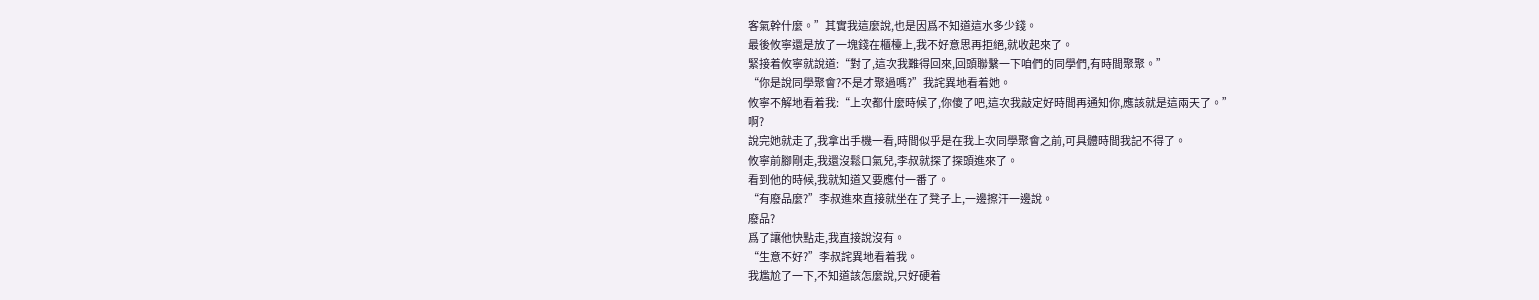客氣幹什麼。”其實我這麼說,也是因爲不知道這水多少錢。
最後攸寧還是放了一塊錢在櫃檯上,我不好意思再拒絕,就收起來了。
緊接着攸寧就說道:“對了,這次我難得回來,回頭聯繫一下咱們的同學們,有時間聚聚。”
“你是說同學聚會?不是才聚過嗎?”我詫異地看着她。
攸寧不解地看着我:“上次都什麼時候了,你傻了吧,這次我敲定好時間再通知你,應該就是這兩天了。”
啊?
說完她就走了,我拿出手機一看,時間似乎是在我上次同學聚會之前,可具體時間我記不得了。
攸寧前腳剛走,我還沒鬆口氣兒,李叔就探了探頭進來了。
看到他的時候,我就知道又要應付一番了。
“有廢品麼?”李叔進來直接就坐在了凳子上,一邊擦汗一邊說。
廢品?
爲了讓他快點走,我直接說沒有。
“生意不好?”李叔詫異地看着我。
我尷尬了一下,不知道該怎麼說,只好硬着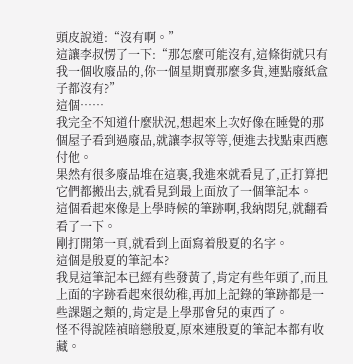頭皮說道:“沒有啊。”
這讓李叔愣了一下:“那怎麼可能沒有,這條街就只有我一個收廢品的,你一個星期賣那麼多貨,連點廢紙盒子都沒有?”
這個……
我完全不知道什麼狀況,想起來上次好像在睡覺的那個屋子看到過廢品,就讓李叔等等,便進去找點東西應付他。
果然有很多廢品堆在這裏,我進來就看見了,正打算把它們都搬出去,就看見到最上面放了一個筆記本。
這個看起來像是上學時候的筆跡啊,我納悶兒,就翻看看了一下。
剛打開第一頁,就看到上面寫着殷夏的名字。
這個是殷夏的筆記本?
我見這筆記本已經有些發黃了,肯定有些年頭了,而且上面的字跡看起來很幼稚,再加上記錄的筆跡都是一些課題之類的,肯定是上學那會兒的東西了。
怪不得說陸禎暗戀殷夏,原來連殷夏的筆記本都有收藏。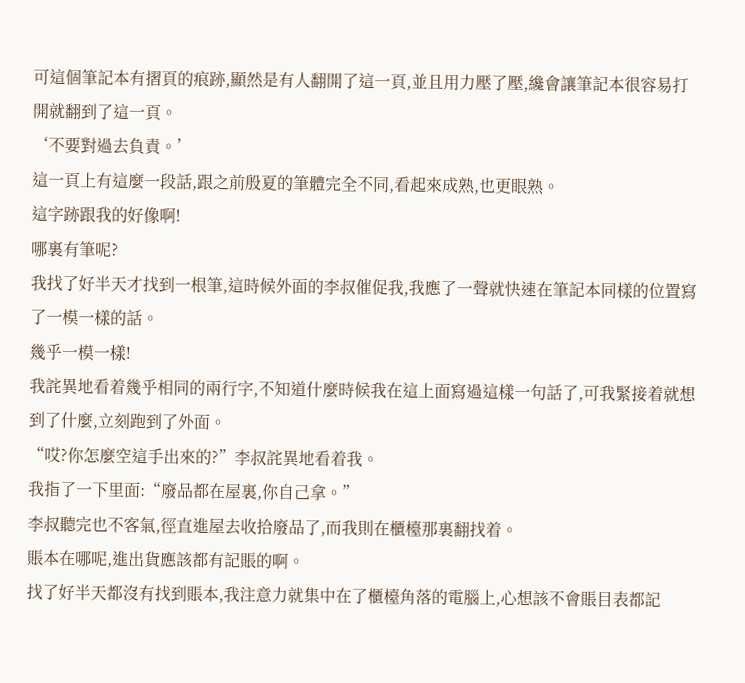可這個筆記本有摺頁的痕跡,顯然是有人翻開了這一頁,並且用力壓了壓,纔會讓筆記本很容易打開就翻到了這一頁。
‘不要對過去負責。’
這一頁上有這麼一段話,跟之前殷夏的筆體完全不同,看起來成熟,也更眼熟。
這字跡跟我的好像啊!
哪裏有筆呢?
我找了好半天才找到一根筆,這時候外面的李叔催促我,我應了一聲就快速在筆記本同樣的位置寫了一模一樣的話。
幾乎一模一樣!
我詫異地看着幾乎相同的兩行字,不知道什麼時候我在這上面寫過這樣一句話了,可我緊接着就想到了什麼,立刻跑到了外面。
“哎?你怎麼空這手出來的?”李叔詫異地看着我。
我指了一下里面:“廢品都在屋裏,你自己拿。”
李叔聽完也不客氣,徑直進屋去收拾廢品了,而我則在櫃檯那裏翻找着。
賬本在哪呢,進出貨應該都有記賬的啊。
找了好半天都沒有找到賬本,我注意力就集中在了櫃檯角落的電腦上,心想該不會賬目表都記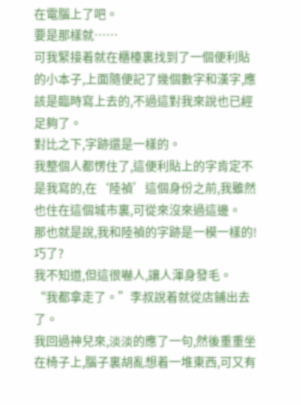在電腦上了吧。
要是那樣就……
可我緊接着就在櫃檯裏找到了一個便利貼的小本子,上面隨便記了幾個數字和漢字,應該是臨時寫上去的,不過這對我來說也已經足夠了。
對比之下,字跡還是一樣的。
我整個人都愣住了,這便利貼上的字肯定不是我寫的,在‘陸禎’這個身份之前,我雖然也住在這個城市裏,可從來沒來過這邊。
那也就是說,我和陸禎的字跡是一模一樣的!
巧了?
我不知道,但這很嚇人,讓人渾身發毛。
“我都拿走了。”李叔說着就從店鋪出去了。
我回過神兒來,淡淡的應了一句,然後重重坐在椅子上,腦子裏胡亂想着一堆東西,可又有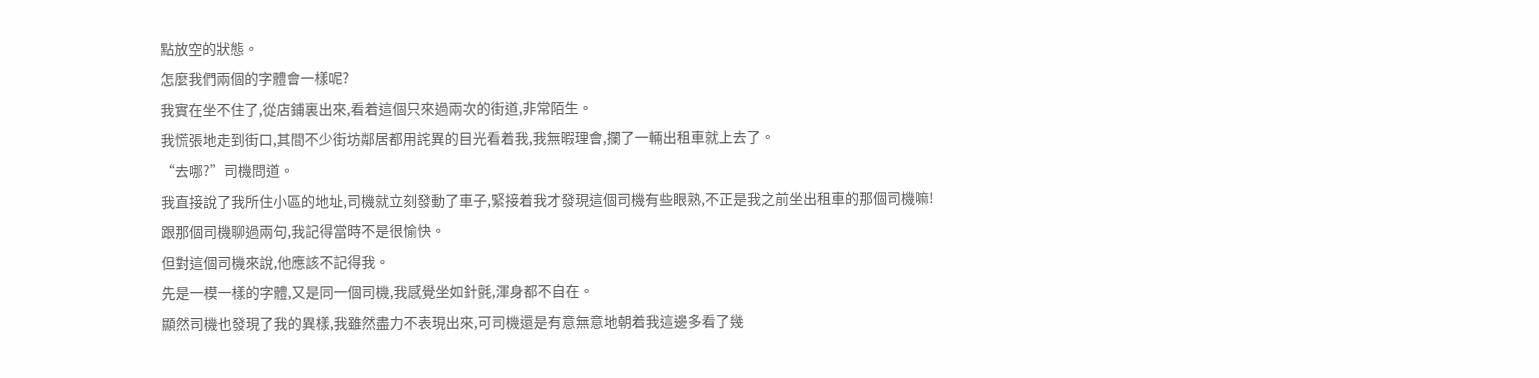點放空的狀態。
怎麼我們兩個的字體會一樣呢?
我實在坐不住了,從店鋪裏出來,看着這個只來過兩次的街道,非常陌生。
我慌張地走到街口,其間不少街坊鄰居都用詫異的目光看着我,我無暇理會,攔了一輛出租車就上去了。
“去哪?”司機問道。
我直接說了我所住小區的地址,司機就立刻發動了車子,緊接着我才發現這個司機有些眼熟,不正是我之前坐出租車的那個司機嘛!
跟那個司機聊過兩句,我記得當時不是很愉快。
但對這個司機來說,他應該不記得我。
先是一模一樣的字體,又是同一個司機,我感覺坐如針氈,渾身都不自在。
顯然司機也發現了我的異樣,我雖然盡力不表現出來,可司機還是有意無意地朝着我這邊多看了幾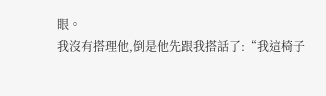眼。
我沒有搭理他,倒是他先跟我搭話了:“我這椅子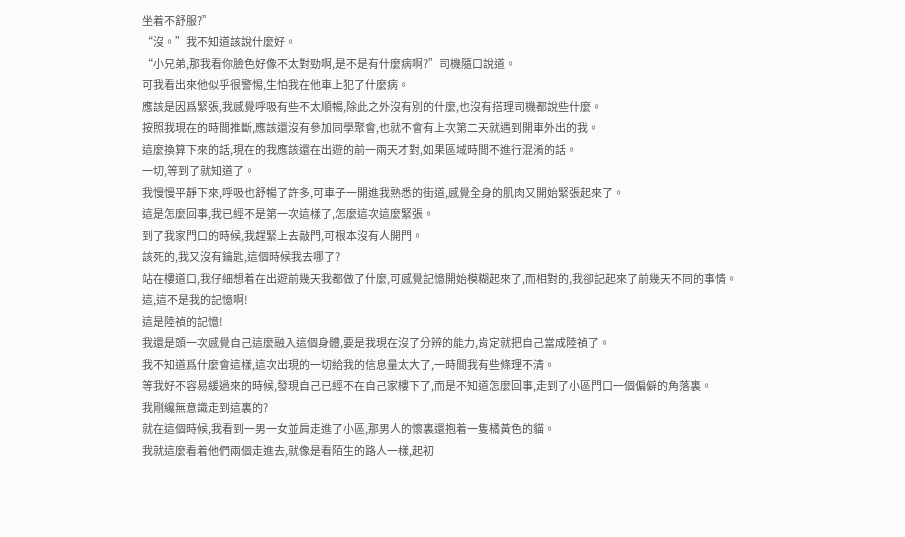坐着不舒服?”
“沒。”我不知道該說什麼好。
“小兄弟,那我看你臉色好像不太對勁啊,是不是有什麼病啊?”司機隨口說道。
可我看出來他似乎很警惕,生怕我在他車上犯了什麼病。
應該是因爲緊張,我感覺呼吸有些不太順暢,除此之外沒有別的什麼,也沒有搭理司機都說些什麼。
按照我現在的時間推斷,應該還沒有參加同學聚會,也就不會有上次第二天就遇到開車外出的我。
這麼換算下來的話,現在的我應該還在出遊的前一兩天才對,如果區域時間不進行混淆的話。
一切,等到了就知道了。
我慢慢平靜下來,呼吸也舒暢了許多,可車子一開進我熟悉的街道,感覺全身的肌肉又開始緊張起來了。
這是怎麼回事,我已經不是第一次這樣了,怎麼這次這麼緊張。
到了我家門口的時候,我趕緊上去敲門,可根本沒有人開門。
該死的,我又沒有鑰匙,這個時候我去哪了?
站在樓道口,我仔細想着在出遊前幾天我都做了什麼,可感覺記憶開始模糊起來了,而相對的,我卻記起來了前幾天不同的事情。
這,這不是我的記憶啊!
這是陸禎的記憶!
我還是頭一次感覺自己這麼融入這個身體,要是我現在沒了分辨的能力,肯定就把自己當成陸禎了。
我不知道爲什麼會這樣,這次出現的一切給我的信息量太大了,一時間我有些條理不清。
等我好不容易緩過來的時候,發現自己已經不在自己家樓下了,而是不知道怎麼回事,走到了小區門口一個偏僻的角落裏。
我剛纔無意識走到這裏的?
就在這個時候,我看到一男一女並肩走進了小區,那男人的懷裏還抱着一隻橘黃色的貓。
我就這麼看着他們兩個走進去,就像是看陌生的路人一樣,起初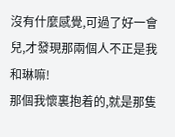沒有什麼感覺,可過了好一會兒,才發現那兩個人不正是我和琳嘛!
那個我懷裏抱着的,就是那隻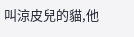叫涼皮兒的貓,他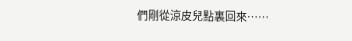們剛從涼皮兒點裏回來……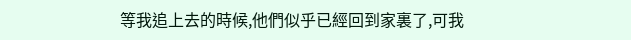等我追上去的時候,他們似乎已經回到家裏了,可我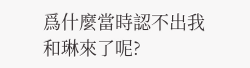爲什麼當時認不出我和琳來了呢?